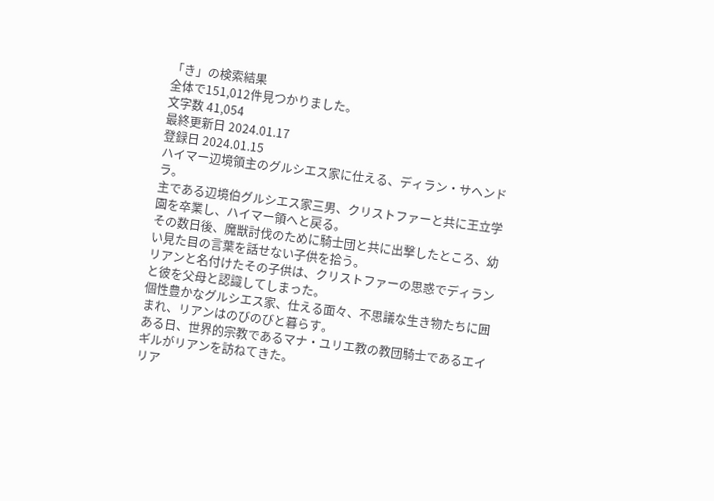「き」の検索結果
全体で151,012件見つかりました。
文字数 41,054
最終更新日 2024.01.17
登録日 2024.01.15
ハイマー辺境領主のグルシエス家に仕える、ディラン・サヘンドラ。
主である辺境伯グルシエス家三男、クリストファーと共に王立学園を卒業し、ハイマー領へと戻る。
その数日後、魔獣討伐のために騎士団と共に出撃したところ、幼い見た目の言葉を話せない子供を拾う。
リアンと名付けたその子供は、クリストファーの思惑でディランと彼を父母と認識してしまった。
個性豊かなグルシエス家、仕える面々、不思議な生き物たちに囲まれ、リアンはのびのびと暮らす。
ある日、世界的宗教であるマナ・ユリエ教の教団騎士であるエイギルがリアンを訪ねてきた。
リア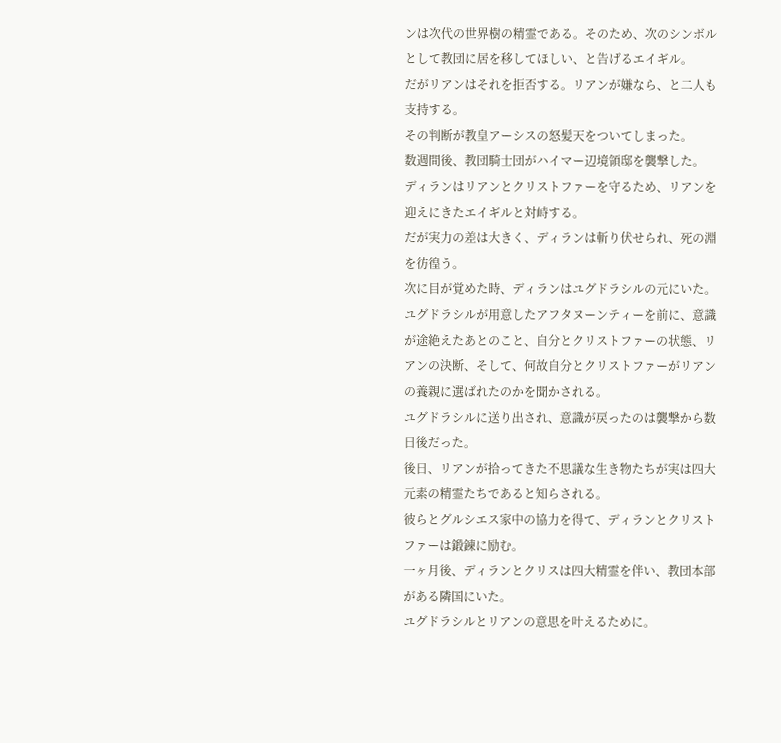ンは次代の世界樹の精霊である。そのため、次のシンボルとして教団に居を移してほしい、と告げるエイギル。
だがリアンはそれを拒否する。リアンが嫌なら、と二人も支持する。
その判断が教皇アーシスの怒髪天をついてしまった。
数週間後、教団騎士団がハイマー辺境領邸を襲撃した。
ディランはリアンとクリストファーを守るため、リアンを迎えにきたエイギルと対峙する。
だが実力の差は大きく、ディランは斬り伏せられ、死の淵を彷徨う。
次に目が覚めた時、ディランはユグドラシルの元にいた。
ユグドラシルが用意したアフタヌーンティーを前に、意識が途絶えたあとのこと、自分とクリストファーの状態、リアンの決断、そして、何故自分とクリストファーがリアンの養親に選ばれたのかを聞かされる。
ユグドラシルに送り出され、意識が戻ったのは襲撃から数日後だった。
後日、リアンが拾ってきた不思議な生き物たちが実は四大元素の精霊たちであると知らされる。
彼らとグルシエス家中の協力を得て、ディランとクリストファーは鍛錬に励む。
一ヶ月後、ディランとクリスは四大精霊を伴い、教団本部がある隣国にいた。
ユグドラシルとリアンの意思を叶えるために。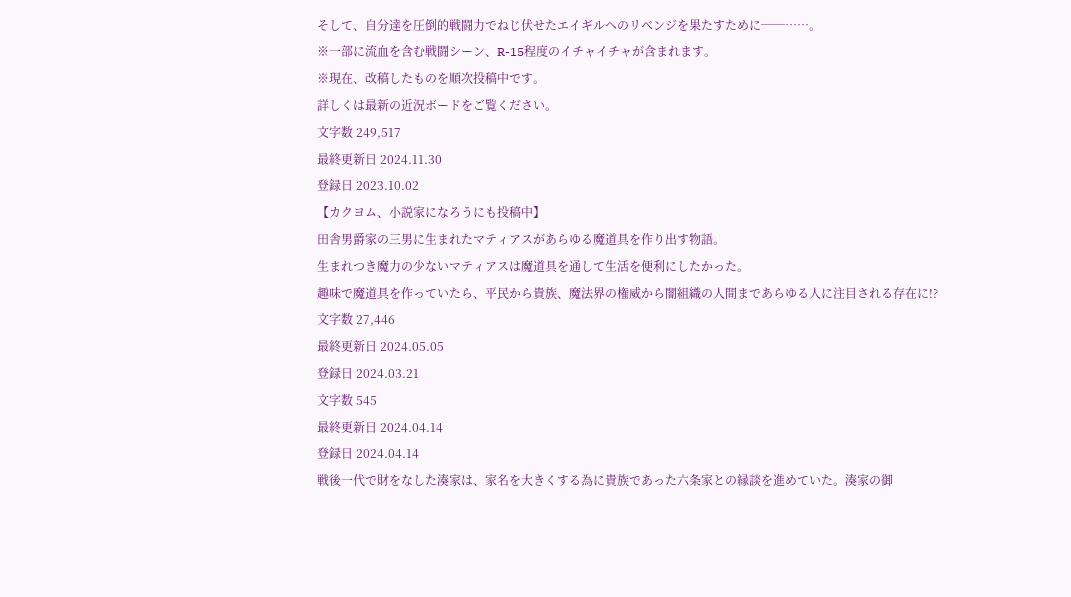そして、自分達を圧倒的戦闘力でねじ伏せたエイギルへのリベンジを果たすために──……。
※一部に流血を含む戦闘シーン、R-15程度のイチャイチャが含まれます。
※現在、改稿したものを順次投稿中です。
詳しくは最新の近況ボードをご覧ください。
文字数 249,517
最終更新日 2024.11.30
登録日 2023.10.02
【カクヨム、小説家になろうにも投稿中】
田舎男爵家の三男に生まれたマティアスがあらゆる魔道具を作り出す物語。
生まれつき魔力の少ないマティアスは魔道具を通して生活を便利にしたかった。
趣味で魔道具を作っていたら、平民から貴族、魔法界の権威から闇組織の人間まであらゆる人に注目される存在に!?
文字数 27,446
最終更新日 2024.05.05
登録日 2024.03.21
文字数 545
最終更新日 2024.04.14
登録日 2024.04.14
戦後一代で財をなした湊家は、家名を大きくする為に貴族であった六条家との縁談を進めていた。湊家の御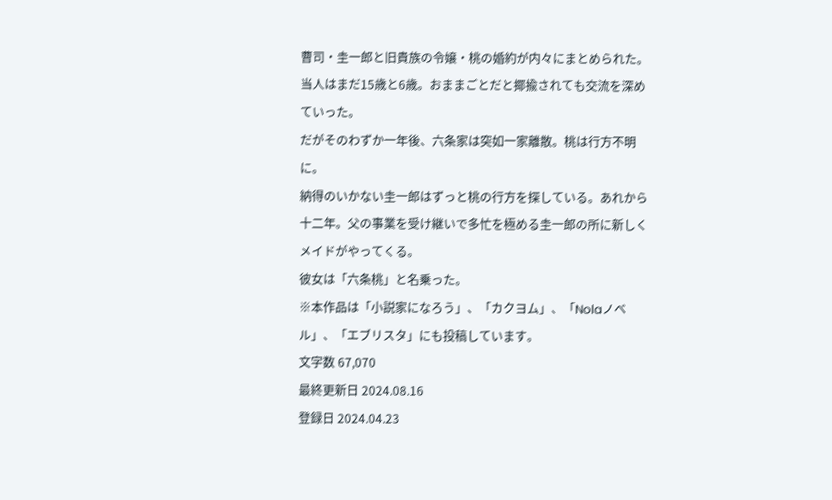曹司・圭一郎と旧貴族の令嬢・桃の婚約が内々にまとめられた。当人はまだ15歳と6歳。おままごとだと揶揄されても交流を深めていった。
だがそのわずか一年後、六条家は突如一家離散。桃は行方不明に。
納得のいかない圭一郎はずっと桃の行方を探している。あれから十二年。父の事業を受け継いで多忙を極める圭一郎の所に新しくメイドがやってくる。
彼女は「六条桃」と名乗った。
※本作品は「小説家になろう」、「カクヨム」、「Nolaノベル」、「エブリスタ」にも投稿しています。
文字数 67,070
最終更新日 2024.08.16
登録日 2024.04.23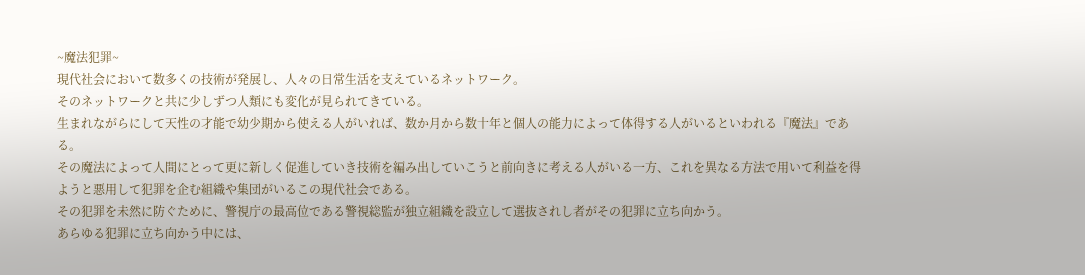~魔法犯罪~
現代社会において数多くの技術が発展し、人々の日常生活を支えているネットワーク。
そのネットワークと共に少しずつ人類にも変化が見られてきている。
生まれながらにして天性の才能で幼少期から使える人がいれば、数か月から数十年と個人の能力によって体得する人がいるといわれる『魔法』である。
その魔法によって人間にとって更に新しく促進していき技術を編み出していこうと前向きに考える人がいる一方、これを異なる方法で用いて利益を得ようと悪用して犯罪を企む組織や集団がいるこの現代社会である。
その犯罪を未然に防ぐために、警視庁の最高位である警視総監が独立組織を設立して選抜されし者がその犯罪に立ち向かう。
あらゆる犯罪に立ち向かう中には、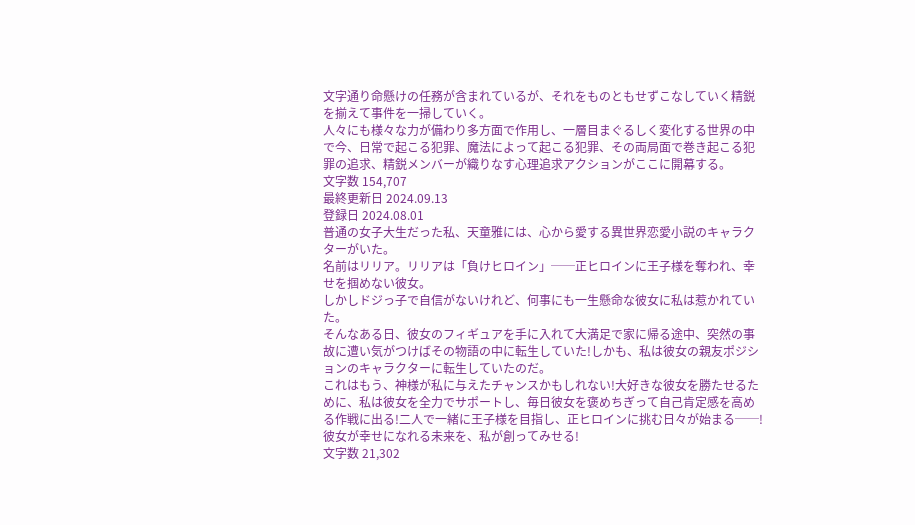文字通り命懸けの任務が含まれているが、それをものともせずこなしていく精鋭を揃えて事件を一掃していく。
人々にも様々な力が備わり多方面で作用し、一層目まぐるしく変化する世界の中で今、日常で起こる犯罪、魔法によって起こる犯罪、その両局面で巻き起こる犯罪の追求、精鋭メンバーが織りなす心理追求アクションがここに開幕する。
文字数 154,707
最終更新日 2024.09.13
登録日 2024.08.01
普通の女子大生だった私、天童雅には、心から愛する異世界恋愛小説のキャラクターがいた。
名前はリリア。リリアは「負けヒロイン」──正ヒロインに王子様を奪われ、幸せを掴めない彼女。
しかしドジっ子で自信がないけれど、何事にも一生懸命な彼女に私は惹かれていた。
そんなある日、彼女のフィギュアを手に入れて大満足で家に帰る途中、突然の事故に遭い気がつけばその物語の中に転生していた!しかも、私は彼女の親友ポジションのキャラクターに転生していたのだ。
これはもう、神様が私に与えたチャンスかもしれない!大好きな彼女を勝たせるために、私は彼女を全力でサポートし、毎日彼女を褒めちぎって自己肯定感を高める作戦に出る!二人で一緒に王子様を目指し、正ヒロインに挑む日々が始まる──!
彼女が幸せになれる未来を、私が創ってみせる!
文字数 21,302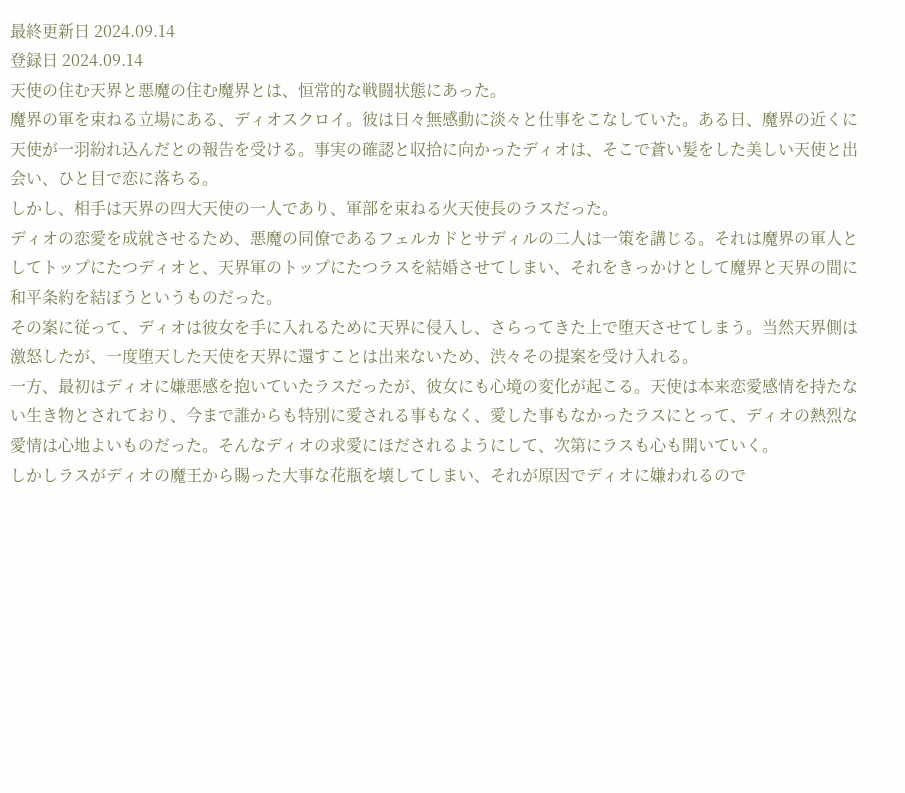最終更新日 2024.09.14
登録日 2024.09.14
天使の住む天界と悪魔の住む魔界とは、恒常的な戦闘状態にあった。
魔界の軍を束ねる立場にある、ディオスクロイ。彼は日々無感動に淡々と仕事をこなしていた。ある日、魔界の近くに天使が一羽紛れ込んだとの報告を受ける。事実の確認と収拾に向かったディオは、そこで蒼い髪をした美しい天使と出会い、ひと目で恋に落ちる。
しかし、相手は天界の四大天使の一人であり、軍部を束ねる火天使長のラスだった。
ディオの恋愛を成就させるため、悪魔の同僚であるフェルカドとサディルの二人は一策を講じる。それは魔界の軍人としてトップにたつディオと、天界軍のトップにたつラスを結婚させてしまい、それをきっかけとして魔界と天界の間に和平条約を結ぼうというものだった。
その案に従って、ディオは彼女を手に入れるために天界に侵入し、さらってきた上で堕天させてしまう。当然天界側は激怒したが、一度堕天した天使を天界に還すことは出来ないため、渋々その提案を受け入れる。
一方、最初はディオに嫌悪感を抱いていたラスだったが、彼女にも心境の変化が起こる。天使は本来恋愛感情を持たない生き物とされており、今まで誰からも特別に愛される事もなく、愛した事もなかったラスにとって、ディオの熱烈な愛情は心地よいものだった。そんなディオの求愛にほだされるようにして、次第にラスも心も開いていく。
しかしラスがディオの魔王から賜った大事な花瓶を壊してしまい、それが原因でディオに嫌われるので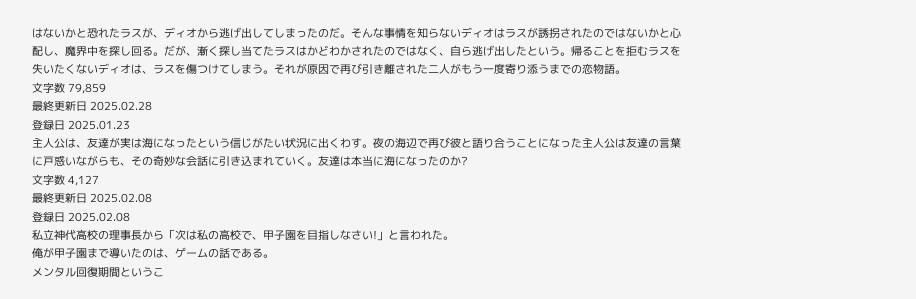はないかと恐れたラスが、ディオから逃げ出してしまったのだ。そんな事情を知らないディオはラスが誘拐されたのではないかと心配し、魔界中を探し回る。だが、漸く探し当てたラスはかどわかされたのではなく、自ら逃げ出したという。帰ることを拒むラスを失いたくないディオは、ラスを傷つけてしまう。それが原因で再び引き離された二人がもう一度寄り添うまでの恋物語。
文字数 79,859
最終更新日 2025.02.28
登録日 2025.01.23
主人公は、友達が実は海になったという信じがたい状況に出くわす。夜の海辺で再び彼と語り合うことになった主人公は友達の言葉に戸惑いながらも、その奇妙な会話に引き込まれていく。友達は本当に海になったのか?
文字数 4,127
最終更新日 2025.02.08
登録日 2025.02.08
私立神代高校の理事長から「次は私の高校で、甲子園を目指しなさい!」と言われた。
俺が甲子園まで導いたのは、ゲームの話である。
メンタル回復期間というこ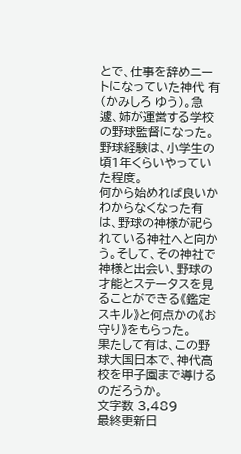とで、仕事を辞めニートになっていた神代 有(かみしろ ゆう)。急遽、姉が運営する学校の野球監督になった。
野球経験は、小学生の頃1年くらいやっていた程度。
何から始めれば良いかわからなくなった有は、野球の神様が祀られている神社へと向かう。そして、その神社で神様と出会い、野球の才能とステータスを見ることができる《鑑定スキル》と何点かの《お守り》をもらった。
果たして有は、この野球大国日本で、神代高校を甲子園まで導けるのだろうか。
文字数 3,489
最終更新日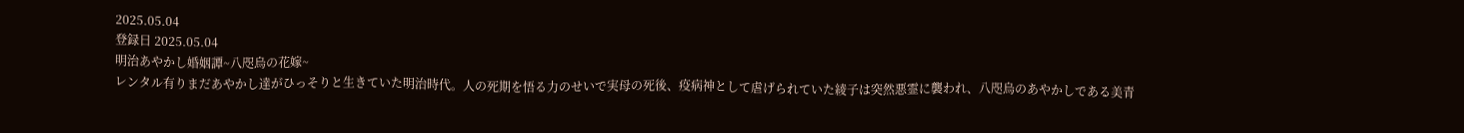2025.05.04
登録日 2025.05.04
明治あやかし婚姻譚~八咫烏の花嫁~
レンタル有りまだあやかし達がひっそりと生きていた明治時代。人の死期を悟る力のせいで実母の死後、疫病神として虐げられていた綾子は突然悪霊に襲われ、八咫烏のあやかしである美青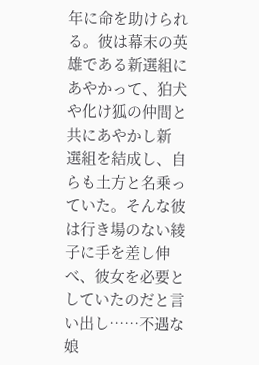年に命を助けられる。彼は幕末の英雄である新選組にあやかって、狛犬や化け狐の仲間と共にあやかし新 選組を結成し、自らも土方と名乗っていた。そんな彼は行き場のない綾子に手を差し伸べ、彼女を必要としていたのだと言い出し……不遇な娘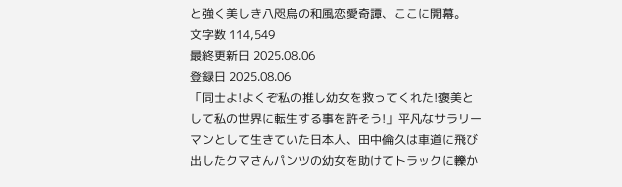と強く美しき八咫烏の和風恋愛奇譚、ここに開幕。
文字数 114,549
最終更新日 2025.08.06
登録日 2025.08.06
「同士よ!よくぞ私の推し幼女を救ってくれた!褒美として私の世界に転生する事を許そう!」平凡なサラリーマンとして生きていた日本人、田中倫久は車道に飛び出したクマさんパンツの幼女を助けてトラックに轢か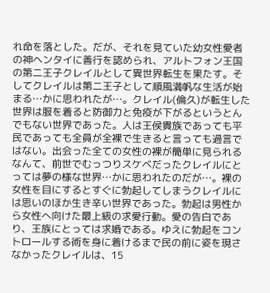れ命を落とした。だが、それを見ていた幼女性愛者の神ヘンタイに善行を認められ、アルトフォン王国の第二王子クレイルとして異世界転生を果たす。そしてクレイルは第二王子として順風満帆な生活が始まる…かに思われたが…。クレイル(倫久)が転生した世界は服を着ると防御力と免疫が下がるというとんでもない世界であった。人は王侯貴族であっても平民であっても全員が全裸で生きると言っても過言ではない。出会った全ての女性の裸が簡単に見られるなんて、前世でむっつりスケベだったクレイルにとっては夢の様な世界…かに思われたのだが…。裸の女性を目にするとすぐに勃起してしまうクレイルには思いのほか生き辛い世界であった。勃起は男性から女性へ向けた最上級の求愛行動。愛の告白であり、王族にとっては求婚である。ゆえに勃起をコントロールする術を身に着けるまで民の前に姿を現さなかったクレイルは、15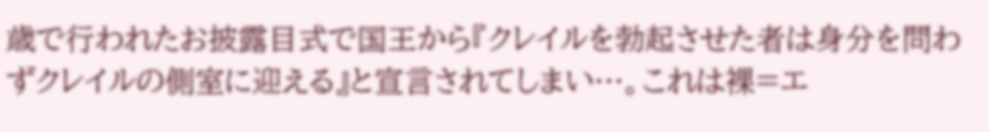歳で行われたお披露目式で国王から『クレイルを勃起させた者は身分を問わずクレイルの側室に迎える』と宣言されてしまい…。これは裸=エ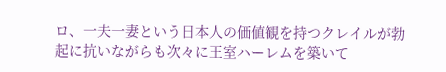ロ、一夫一妻という日本人の価値観を持つクレイルが勃起に抗いながらも次々に王室ハーレムを築いて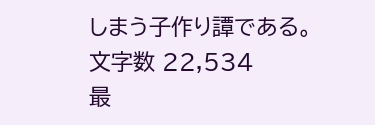しまう子作り譚である。
文字数 22,534
最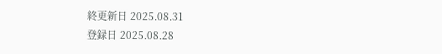終更新日 2025.08.31
登録日 2025.08.28